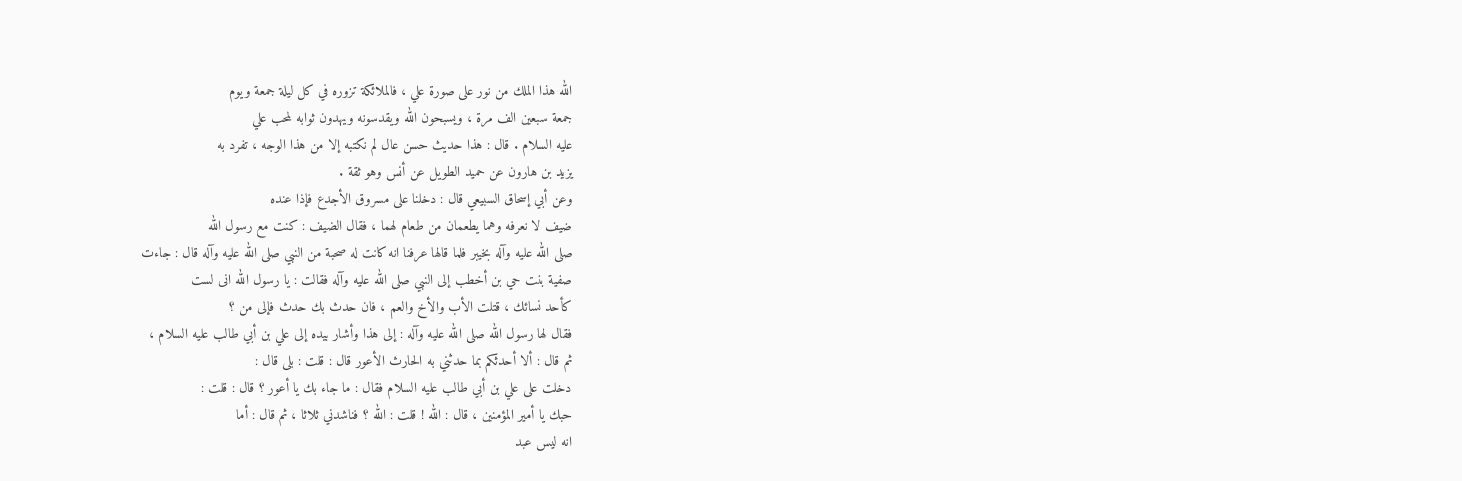الله هذا الملك من نور على صورة علي ، فالملائكة تزوره في كل ليلة جمعة ويوم
جمعة سبعين الف مرة ، ويسبحون الله ويقدسونه ويهدون ثوابه لمحب علي
عليه السلام . قال : هذا حديث حسن عال لم نكتبه إلا من هذا الوجه ، تفرد به
يزيد بن هارون عن حميد الطويل عن أنس وهو ثقة .
وعن أبي إسحاق السبيعي قال : دخلنا على مسروق الأجدع فإذا عنده
ضيف لا نعرفه وهما يطعمان من طعام لهما ، فقال الضيف : كنت مع رسول الله
صلى الله عليه وآله بخيبر فلما قالها عرفنا انه كانت له صحبة من النبي صلى الله عليه وآله قال : جاءت
صفية بنت حي بن أخطب إلى النبي صلى الله عليه وآله فقالت : يا رسول الله انى لست
كأحد نسائك ، قتلت الأب والأخ والعم ، فان حدث بك حدث فإلى من ؟
فقال لها رسول الله صلى الله عليه وآله : إلى هذا وأشار بيده إلى علي بن أبي طالب عليه السلام ،
ثم قال : ألا أحدثكم بما حدثني به الحارث الأعور قال : قلت : بلى قال :
دخلت على علي بن أبي طالب عليه السلام فقال : ما جاء بك يا أعور ؟ قال : قلت :
حبك يا أمير المؤمنين ، قال : الله ! قلت : الله ؟ فناشدني ثلاثا ، ثم قال : أما
انه ليس عبد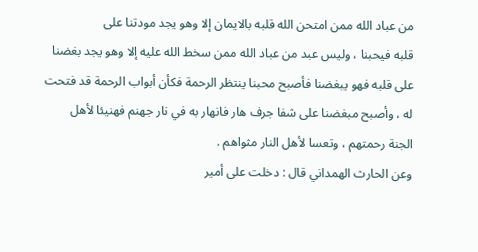من عباد الله ممن امتحن الله قلبه بالايمان إلا وهو يجد مودتنا على
قلبه فيحبنا ، وليس عبد من عباد الله ممن سخط الله عليه إلا وهو يجد بغضنا
على قلبه فهو يبغضنا فأصبح محبنا ينتظر الرحمة فكأن أبواب الرحمة قد فتحت
له ، وأصبح مبغضنا على شفا جرف هار فانهار به في نار جهنم فهنيئا لأهل
الجنة رحمتهم ، وتعسا لأهل النار مثواهم .
وعن الحارث الهمداني قال : دخلت على أمير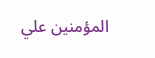المؤمنين علي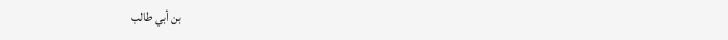بن أبي طالب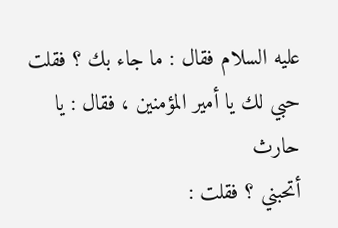عليه السلام فقال : ما جاء بك ؟ فقلت حبي لك يا أمير المؤمنين ، فقال : يا حارث
أتحبني ؟ فقلت :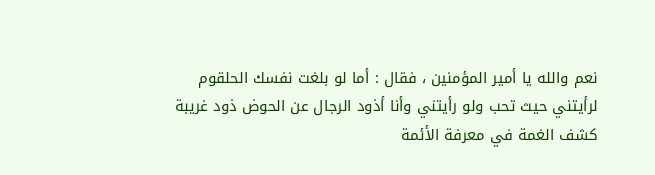نعم والله يا أمير المؤمنين ، فقال : أما لو بلغت نفسك الحلقوم
لرأيتني حيث تحب ولو رأيتني وأنا أذود الرجال عن الحوض ذود غريبة
كشف الغمة في معرفة الأئمة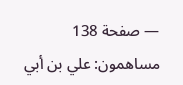— صفحة 138
مساهمون: علي بن أبي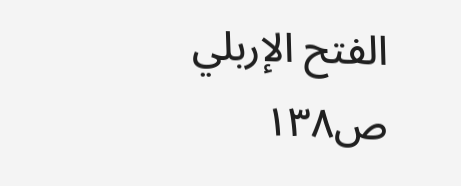الفتح الإربلي
ص١٣٨